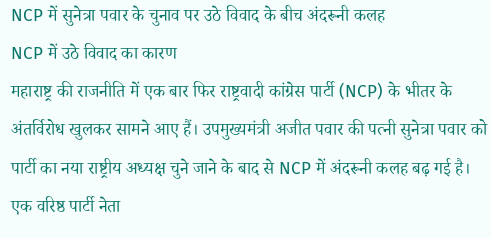NCP में सुनेत्रा पवार के चुनाव पर उठे विवाद के बीच अंदरूनी कलह
NCP में उठे विवाद का कारण
महाराष्ट्र की राजनीति में एक बार फिर राष्ट्रवादी कांग्रेस पार्टी (NCP) के भीतर के अंतर्विरोध खुलकर सामने आए हैं। उपमुख्यमंत्री अजीत पवार की पत्नी सुनेत्रा पवार को पार्टी का नया राष्ट्रीय अध्यक्ष चुने जाने के बाद से NCP में अंदरूनी कलह बढ़ गई है। एक वरिष्ठ पार्टी नेता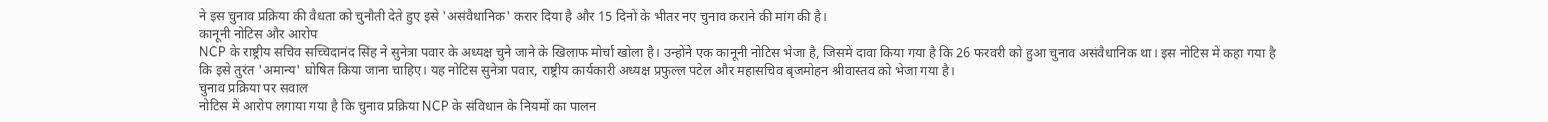ने इस चुनाव प्रक्रिया की वैधता को चुनौती देते हुए इसे 'असंवैधानिक' करार दिया है और 15 दिनों के भीतर नए चुनाव कराने की मांग की है।
कानूनी नोटिस और आरोप
NCP के राष्ट्रीय सचिव सच्चिदानंद सिंह ने सुनेत्रा पवार के अध्यक्ष चुने जाने के खिलाफ मोर्चा खोला है। उन्होंने एक कानूनी नोटिस भेजा है, जिसमें दावा किया गया है कि 26 फरवरी को हुआ चुनाव असंवैधानिक था। इस नोटिस में कहा गया है कि इसे तुरंत 'अमान्य' घोषित किया जाना चाहिए। यह नोटिस सुनेत्रा पवार, राष्ट्रीय कार्यकारी अध्यक्ष प्रफुल्ल पटेल और महासचिव बृजमोहन श्रीवास्तव को भेजा गया है।
चुनाव प्रक्रिया पर सवाल
नोटिस में आरोप लगाया गया है कि चुनाव प्रक्रिया NCP के संविधान के नियमों का पालन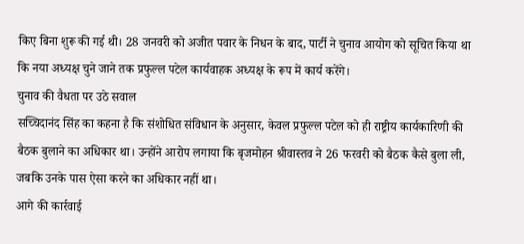किए बिना शुरू की गई थी। 28 जनवरी को अजीत पवार के निधन के बाद, पार्टी ने चुनाव आयोग को सूचित किया था कि नया अध्यक्ष चुने जाने तक प्रफुल्ल पटेल कार्यवाहक अध्यक्ष के रूप में कार्य करेंगे।
चुनाव की वैधता पर उठे सवाल
सच्चिदानंद सिंह का कहना है कि संशोधित संविधान के अनुसार, केवल प्रफुल्ल पटेल को ही राष्ट्रीय कार्यकारिणी की बैठक बुलाने का अधिकार था। उन्होंने आरोप लगाया कि बृजमोहन श्रीवास्तव ने 26 फरवरी को बैठक कैसे बुला ली, जबकि उनके पास ऐसा करने का अधिकार नहीं था।
आगे की कार्रवाई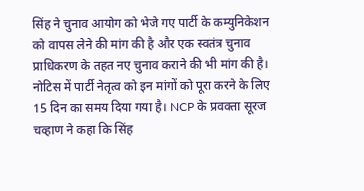सिंह ने चुनाव आयोग को भेजे गए पार्टी के कम्युनिकेशन को वापस लेने की मांग की है और एक स्वतंत्र चुनाव प्राधिकरण के तहत नए चुनाव कराने की भी मांग की है। नोटिस में पार्टी नेतृत्व को इन मांगों को पूरा करने के लिए 15 दिन का समय दिया गया है। NCP के प्रवक्ता सूरज चव्हाण ने कहा कि सिंह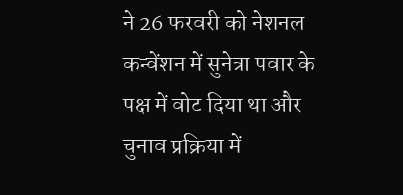ने 26 फरवरी को नेशनल कन्वेंशन में सुनेत्रा पवार के पक्ष में वोट दिया था और चुनाव प्रक्रिया में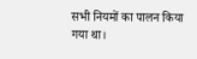सभी नियमों का पालन किया गया था।